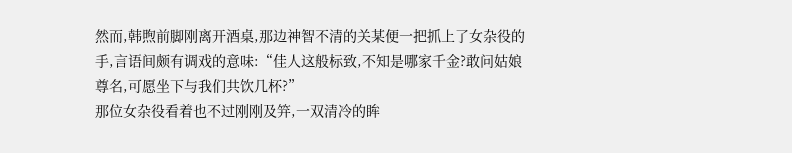然而,韩煦前脚刚离开酒桌,那边神智不清的关某便一把抓上了女杂役的手,言语间颇有调戏的意味:“佳人这般标致,不知是哪家千金?敢问姑娘尊名,可愿坐下与我们共饮几杯?”
那位女杂役看着也不过刚刚及笄,一双清冷的眸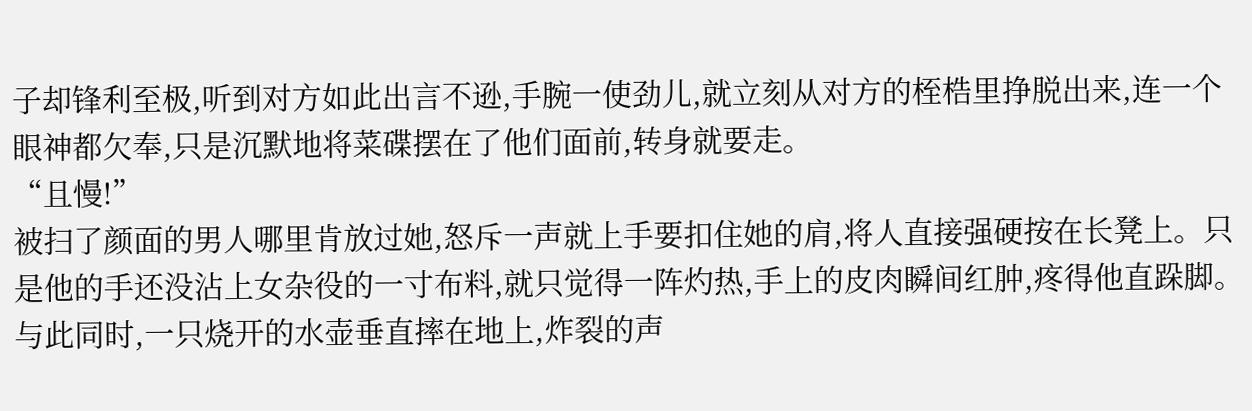子却锋利至极,听到对方如此出言不逊,手腕一使劲儿,就立刻从对方的桎梏里挣脱出来,连一个眼神都欠奉,只是沉默地将菜碟摆在了他们面前,转身就要走。
“且慢!”
被扫了颜面的男人哪里肯放过她,怒斥一声就上手要扣住她的肩,将人直接强硬按在长凳上。只是他的手还没沾上女杂役的一寸布料,就只觉得一阵灼热,手上的皮肉瞬间红肿,疼得他直跺脚。与此同时,一只烧开的水壶垂直摔在地上,炸裂的声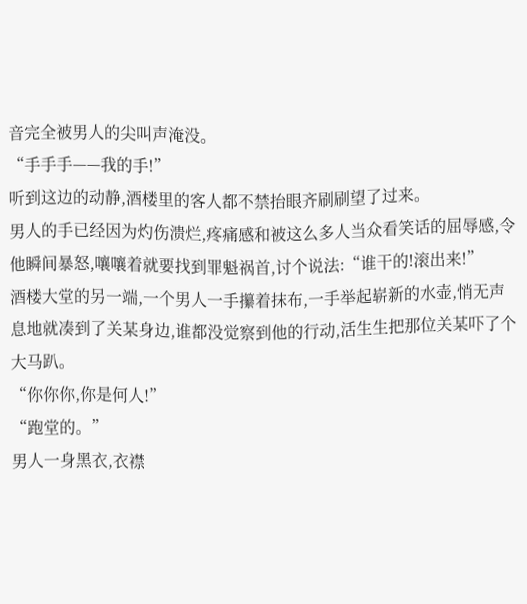音完全被男人的尖叫声淹没。
“手手手——我的手!”
听到这边的动静,酒楼里的客人都不禁抬眼齐刷刷望了过来。
男人的手已经因为灼伤溃烂,疼痛感和被这么多人当众看笑话的屈辱感,令他瞬间暴怒,嚷嚷着就要找到罪魁祸首,讨个说法:“谁干的!滚出来!”
酒楼大堂的另一端,一个男人一手攥着抹布,一手举起崭新的水壶,悄无声息地就凑到了关某身边,谁都没觉察到他的行动,活生生把那位关某吓了个大马趴。
“你你你,你是何人!”
“跑堂的。”
男人一身黑衣,衣襟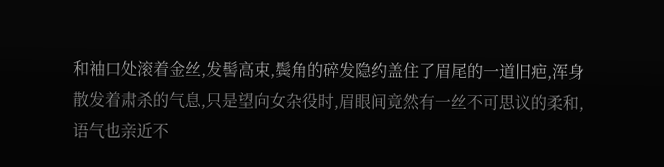和袖口处滚着金丝,发髻高束,鬓角的碎发隐约盖住了眉尾的一道旧疤,浑身散发着肃杀的气息,只是望向女杂役时,眉眼间竟然有一丝不可思议的柔和,语气也亲近不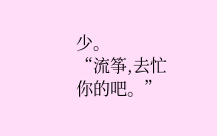少。
“流筝,去忙你的吧。”